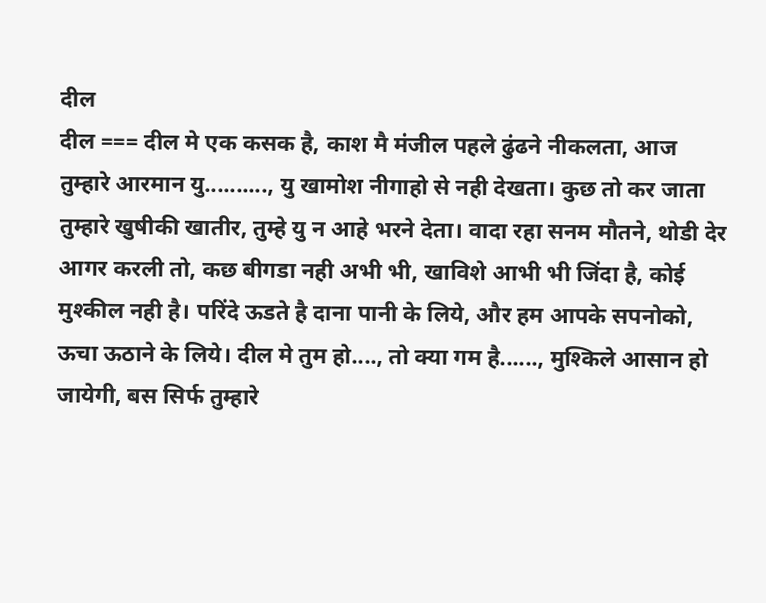दील
दील === दील मे एक कसक है, काश मै मंजील पहले ढुंढने नीकलता, आज तुम्हारे आरमान यु.........., यु खामोश नीगाहो से नही देखता। कुछ तो कर जाता तुम्हारे खुषीकी खातीर, तुम्हे यु न आहे भरने देता। वादा रहा सनम मौतने, थोडी देर आगर करली तो, कछ बीगडा नही अभी भी, खाविशे आभी भी जिंदा है, कोई मुश्कील नही है। परिंदे ऊडते है दाना पानी के लिये, और हम आपके सपनोको, ऊचा ऊठाने के लिये। दील मे तुम हो...., तो क्या गम है......, मुश्किले आसान हो जायेगी, बस सिर्फ तुम्हारे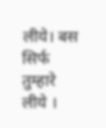लीये। बस सिर्फ तुम्हारे लीये ।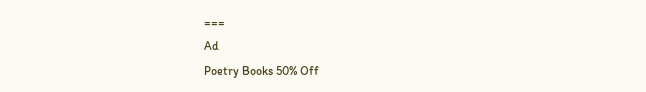===
Ad
Poetry Books 50% Off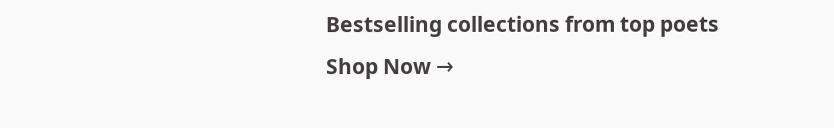Bestselling collections from top poets
Shop Now →